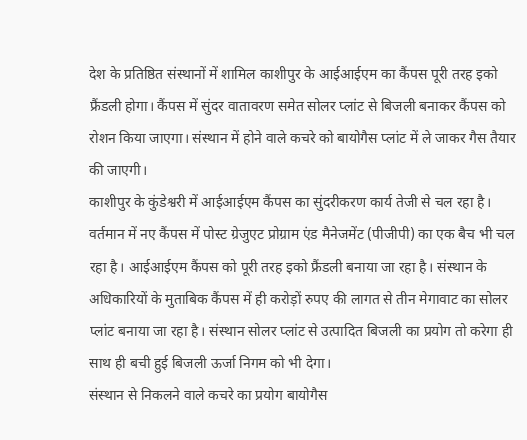देश के प्रतिष्ठित संस्थानों में शामिल काशीपुर के आईआईएम का कैंपस पूरी तरह इको फ्रैंडली होगा। कैंपस में सुंदर वातावरण समेत सोलर प्लांट से बिजली बनाकर कैंपस को रोशन किया जाएगा। संस्थान में होने वाले कचरे को बायोगैस प्लांट में ले जाकर गैस तैयार की जाएगी।
काशीपुर के कुंडेश्वरी में आईआईएम कैंपस का सुंदरीकरण कार्य तेजी से चल रहा है। वर्तमान में नए कैंपस में पोस्ट ग्रेजुएट प्रोग्राम एंड मैनेजमेंट (पीजीपी) का एक बैच भी चल रहा है। आईआईएम कैंपस को पूरी तरह इको फ्रैंडली बनाया जा रहा है। संस्थान के अधिकारियों के मुताबिक कैंपस में ही करोड़ों रुपए की लागत से तीन मेगावाट का सोलर प्लांट बनाया जा रहा है। संस्थान सोलर प्लांट से उत्पादित बिजली का प्रयोग तो करेगा ही साथ ही बची हुई बिजली ऊर्जा निगम को भी देगा।
संस्थान से निकलने वाले कचरे का प्रयोग बायोगैस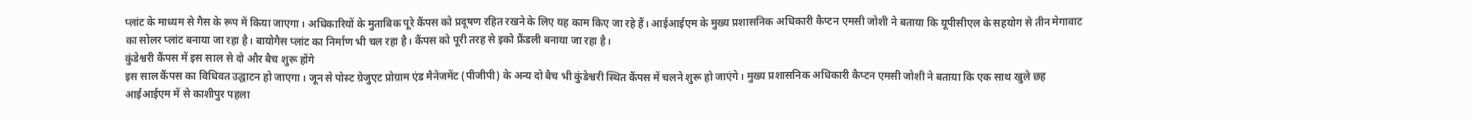प्लांट के माध्यम से गैस के रूप में किया जाएगा। अधिकारियों के मुताबिक पूरे कैंपस को प्रदूषण रहित रखने के लिए यह काम किए जा रहे हैं। आईआईएम के मुख्य प्रशासनिक अधिकारी कैप्टन एमसी जोशी ने बताया कि यूपीसीएल के सहयोग से तीन मेगावाट का सोलर प्लांट बनाया जा रहा है। बायोगैस प्लांट का निर्माण भी चल रहा है। कैंपस को पूरी तरह से इको फ्रैंडली बनाया जा रहा है।
कुंडेश्वरी कैंपस में इस साल से दो और बैच शुरू होंगे
इस साल कैंपस का विधिवत उद्घाटन हो जाएगा। जून से पोस्ट ग्रेजुएट प्रोग्राम एंड मैनेजमेंट (पीजीपी) के अन्य दो बैच भी कुंडेश्वरी स्थित कैंपस में चलने शुरू हो जाएंगे। मुख्य प्रशासनिक अधिकारी कैप्टन एमसी जोशी ने बताया कि एक साथ खुले छह आईआईएम में से काशीपुर पहला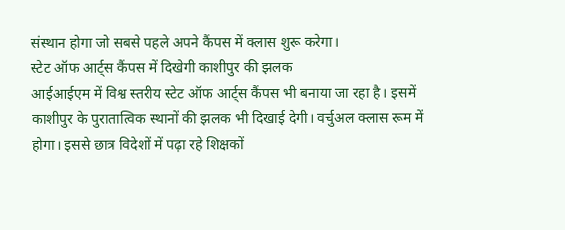संस्थान होगा जो सबसे पहले अपने कैंपस में क्लास शुरू करेगा।
स्टेट ऑफ आर्ट्स कैंपस में दिखेगी काशीपुर की झलक
आईआईएम में विश्व स्तरीय स्टेट ऑफ आर्ट्स कैंपस भी बनाया जा रहा है। इसमें काशीपुर के पुरातात्विक स्थानों की झलक भी दिखाई देगी। वर्चुअल क्लास रूम में होगा। इससे छात्र विदेशों में पढ़ा रहे शिक्षकों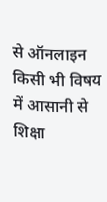से ऑनलाइन किसी भी विषय में आसानी से शिक्षा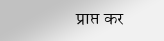प्राप्त कर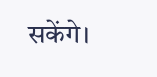सकेंगे।